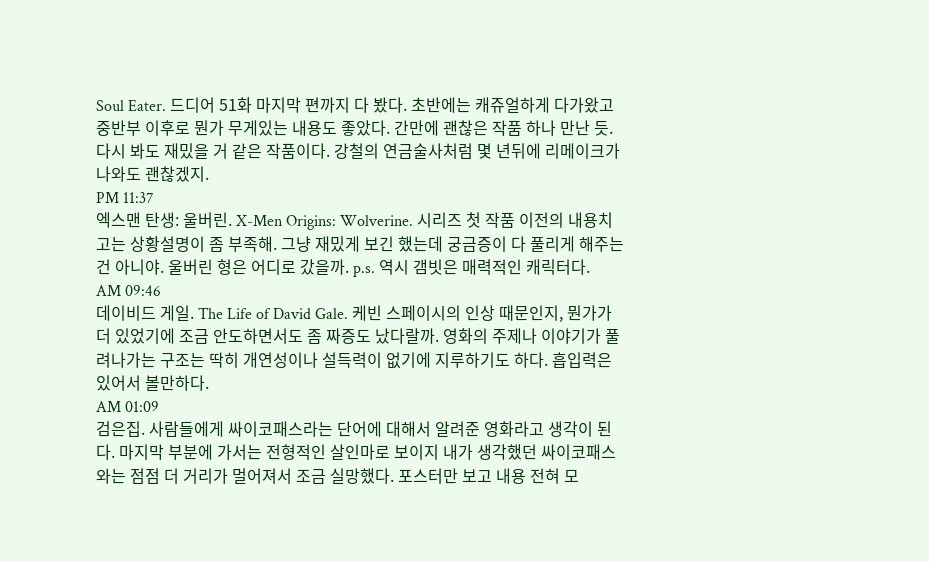Soul Eater. 드디어 51화 마지막 편까지 다 봤다. 초반에는 캐쥬얼하게 다가왔고 중반부 이후로 뭔가 무게있는 내용도 좋았다. 간만에 괜찮은 작품 하나 만난 듯. 다시 봐도 재밌을 거 같은 작품이다. 강철의 연금술사처럼 몇 년뒤에 리메이크가 나와도 괜찮겠지.
PM 11:37
엑스맨 탄생: 울버린. X-Men Origins: Wolverine. 시리즈 첫 작품 이전의 내용치고는 상황설명이 좀 부족해. 그냥 재밌게 보긴 했는데 궁금증이 다 풀리게 해주는 건 아니야. 울버린 형은 어디로 갔을까. p.s. 역시 갬빗은 매력적인 캐릭터다.
AM 09:46
데이비드 게일. The Life of David Gale. 케빈 스페이시의 인상 때문인지, 뭔가가 더 있었기에 조금 안도하면서도 좀 짜증도 났다랄까. 영화의 주제나 이야기가 풀려나가는 구조는 딱히 개연성이나 설득력이 없기에 지루하기도 하다. 흡입력은 있어서 볼만하다.
AM 01:09
검은집. 사람들에게 싸이코패스라는 단어에 대해서 알려준 영화라고 생각이 된다. 마지막 부분에 가서는 전형적인 살인마로 보이지 내가 생각했던 싸이코패스와는 점점 더 거리가 멀어져서 조금 실망했다. 포스터만 보고 내용 전혀 모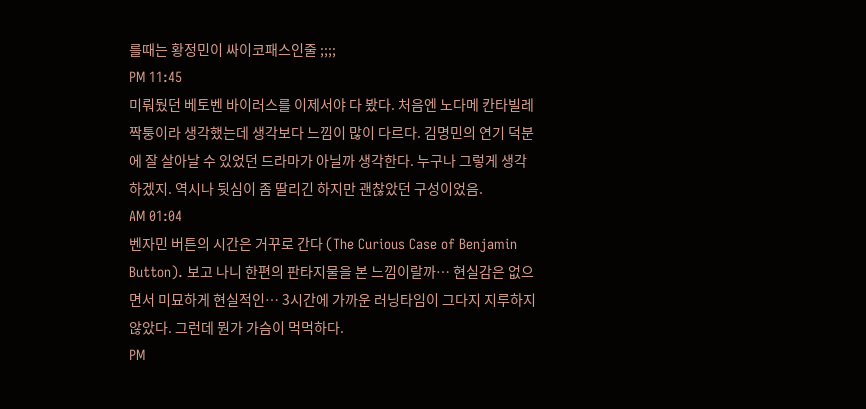를때는 황정민이 싸이코패스인줄 ;;;;
PM 11:45
미뤄뒀던 베토벤 바이러스를 이제서야 다 봤다. 처음엔 노다메 칸타빌레 짝퉁이라 생각했는데 생각보다 느낌이 많이 다르다. 김명민의 연기 덕분에 잘 살아날 수 있었던 드라마가 아닐까 생각한다. 누구나 그렇게 생각하겠지. 역시나 뒷심이 좀 딸리긴 하지만 괜찮았던 구성이었음.
AM 01:04
벤자민 버튼의 시간은 거꾸로 간다 (The Curious Case of Benjamin Button). 보고 나니 한편의 판타지물을 본 느낌이랄까… 현실감은 없으면서 미묘하게 현실적인… 3시간에 가까운 러닝타임이 그다지 지루하지 않았다. 그런데 뭔가 가슴이 먹먹하다.
PM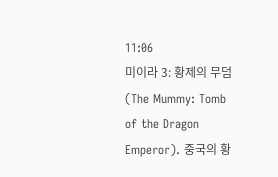11:06
미이라 3: 황제의 무덤 (The Mummy: Tomb of the Dragon Emperor). 중국의 황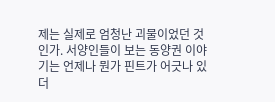제는 실제로 엄청난 괴물이었던 것인가. 서양인들이 보는 동양권 이야기는 언제나 뭔가 핀트가 어긋나 있더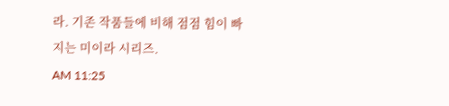라. 기존 작품들에 비해 점점 힘이 빠지는 미이라 시리즈.
AM 11:25